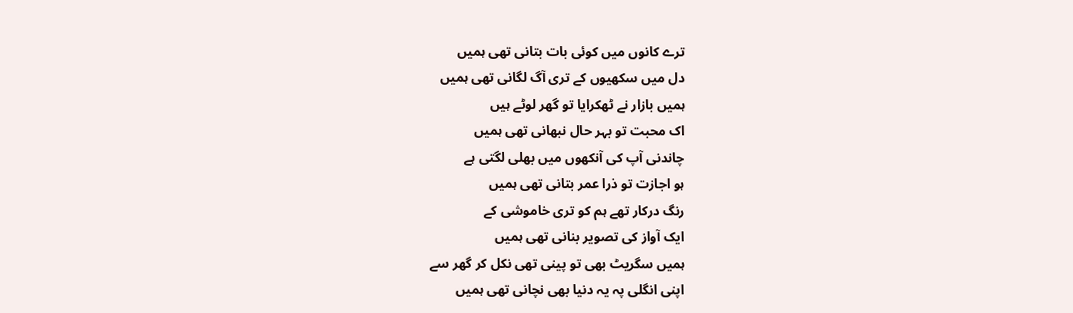ترے کانوں میں کوئی بات بتانی تھی ہمیں
دل میں سکھیوں کے تری آگ لگانی تھی ہمیں
ہمیں بازار نے ٹھکرایا تو گھر لوٹے ہیں
اک محبت تو بہر حال نبھانی تھی ہمیں
چاندنی آپ کی آنکھوں میں بھلی لگتی ہے
ہو اجازت تو ذرا عمر بتانی تھی ہمیں
رنگ درکار تھے ہم کو تری خاموشی کے
ایک آواز کی تصویر بنانی تھی ہمیں
ہمیں سگریٹ بھی تو پینی تھی نکل کر گھر سے
اپنی انگلی پہ یہ دنیا بھی نچانی تھی ہمیں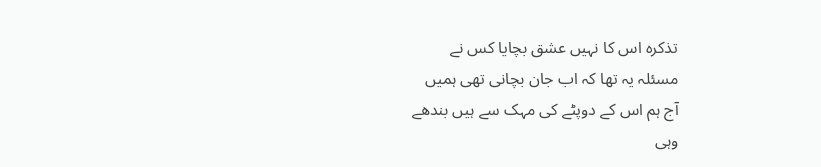تذکرہ اس کا نہیں عشق بچایا کس نے
مسئلہ یہ تھا کہ اب جان بچانی تھی ہمیں
آج ہم اس کے دوپٹے کی مہک سے ہیں بندھے
وہی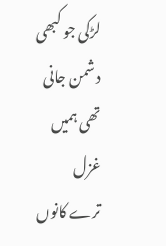لڑکی جو کبھی دشمن جانی تھی ہمیں
غزل
ترے کانوں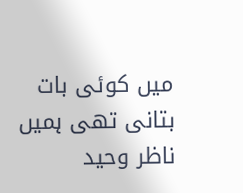میں کوئی بات بتانی تھی ہمیں
ناظر وحید